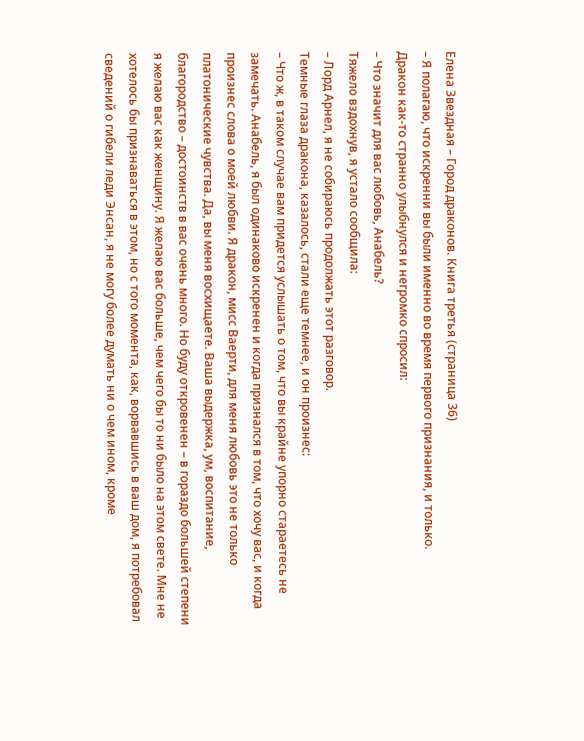Елена Звездная – Город драконов. Книга третья (страница 36)
– Я полагаю, что искренни вы были именно во время первого признания, и только.
Дракон как-то странно улыбнулся и негромко спросил:
– Что значит для вас любовь, Анабель?
Тяжело вздохнув, я устало сообщила:
– Лорд Арнел, я не собираюсь продолжать этот разговор.
Темные глаза дракона, казалось, стали еще темнее, и он произнес:
– Что ж, в таком случае вам придется услышать о том, что вы крайне упорно стараетесь не замечать. Анабель, я был одинаково искренен и когда признался в том, что хочу вас, и когда произнес слова о моей любви. Я дракон, мисс Ваерти, для меня любовь это не только платонические чувства. Да, вы меня восхищаете. Ваша выдержка, ум, воспитание, благородство – достоинств в вас очень много. Но буду откровенен – в гораздо большей степени я желаю вас как женщину. Я желаю вас больше, чем чего бы то ни было на этом свете. Мне не хотелось бы признаваться в этом, но с того момента, как, ворвавшись в ваш дом, я потребовал сведений о гибели леди Энсан, я не могу более думать ни о чем ином, кроме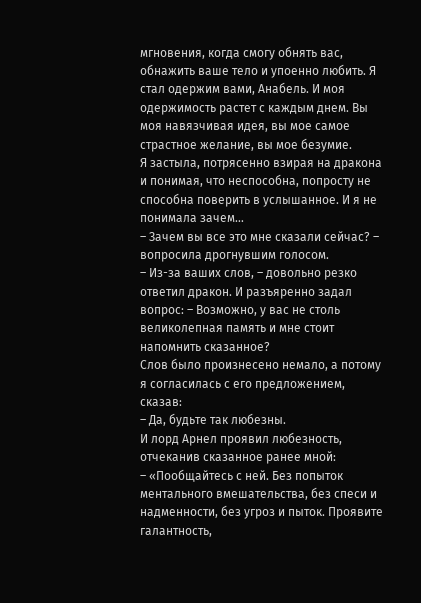мгновения, когда смогу обнять вас, обнажить ваше тело и упоенно любить. Я стал одержим вами, Анабель. И моя одержимость растет с каждым днем. Вы моя навязчивая идея, вы мое самое страстное желание, вы мое безумие.
Я застыла, потрясенно взирая на дракона и понимая, что неспособна, попросту не способна поверить в услышанное. И я не понимала зачем…
– Зачем вы все это мне сказали сейчас? – вопросила дрогнувшим голосом.
– Из-за ваших слов, – довольно резко ответил дракон. И разъяренно задал вопрос: – Возможно, у вас не столь великолепная память и мне стоит напомнить сказанное?
Слов было произнесено немало, а потому я согласилась с его предложением, сказав:
– Да, будьте так любезны.
И лорд Арнел проявил любезность, отчеканив сказанное ранее мной:
– «Пообщайтесь с ней. Без попыток ментального вмешательства, без спеси и надменности, без угроз и пыток. Проявите галантность,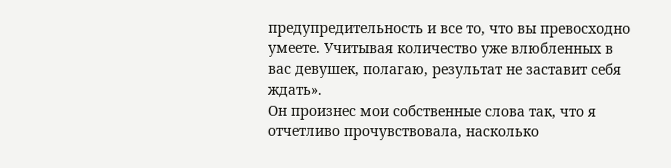предупредительность и все то, что вы превосходно умеете. Учитывая количество уже влюбленных в вас девушек, полагаю, результат не заставит себя ждать».
Он произнес мои собственные слова так, что я отчетливо прочувствовала, насколько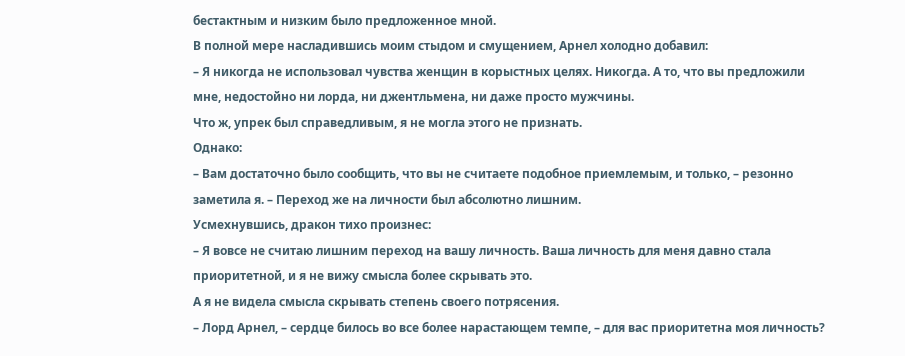бестактным и низким было предложенное мной.
В полной мере насладившись моим стыдом и смущением, Арнел холодно добавил:
– Я никогда не использовал чувства женщин в корыстных целях. Никогда. А то, что вы предложили мне, недостойно ни лорда, ни джентльмена, ни даже просто мужчины.
Что ж, упрек был справедливым, я не могла этого не признать.
Однако:
– Вам достаточно было сообщить, что вы не считаете подобное приемлемым, и только, – резонно заметила я. – Переход же на личности был абсолютно лишним.
Усмехнувшись, дракон тихо произнес:
– Я вовсе не считаю лишним переход на вашу личность. Ваша личность для меня давно стала приоритетной, и я не вижу смысла более скрывать это.
А я не видела смысла скрывать степень своего потрясения.
– Лорд Арнел, – сердце билось во все более нарастающем темпе, – для вас приоритетна моя личность?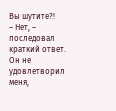Вы шутите?!
– Нет, – последовал краткий ответ.
Он не удовлетворил меня,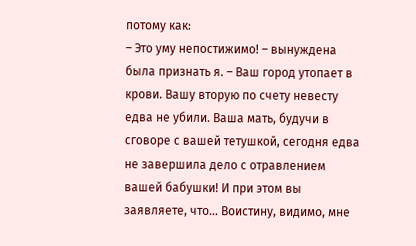потому как:
– Это уму непостижимо! – вынуждена была признать я. – Ваш город утопает в крови. Вашу вторую по счету невесту едва не убили. Ваша мать, будучи в сговоре с вашей тетушкой, сегодня едва не завершила дело с отравлением вашей бабушки! И при этом вы заявляете, что… Воистину, видимо, мне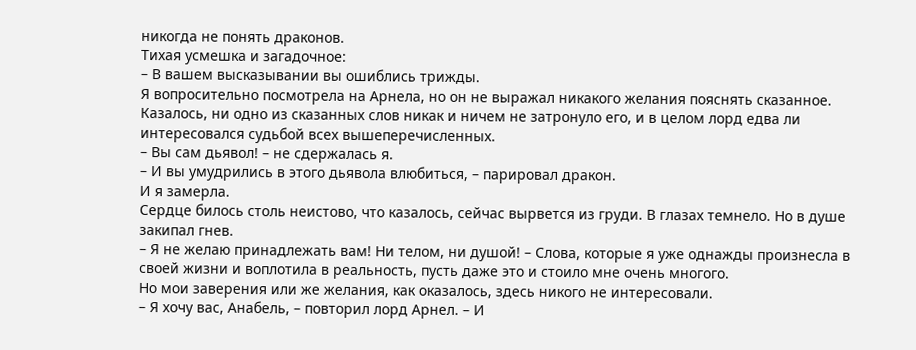никогда не понять драконов.
Тихая усмешка и загадочное:
– В вашем высказывании вы ошиблись трижды.
Я вопросительно посмотрела на Арнела, но он не выражал никакого желания пояснять сказанное. Казалось, ни одно из сказанных слов никак и ничем не затронуло его, и в целом лорд едва ли интересовался судьбой всех вышеперечисленных.
– Вы сам дьявол! – не сдержалась я.
– И вы умудрились в этого дьявола влюбиться, – парировал дракон.
И я замерла.
Сердце билось столь неистово, что казалось, сейчас вырвется из груди. В глазах темнело. Но в душе закипал гнев.
– Я не желаю принадлежать вам! Ни телом, ни душой! – Слова, которые я уже однажды произнесла в своей жизни и воплотила в реальность, пусть даже это и стоило мне очень многого.
Но мои заверения или же желания, как оказалось, здесь никого не интересовали.
– Я хочу вас, Анабель, – повторил лорд Арнел. – И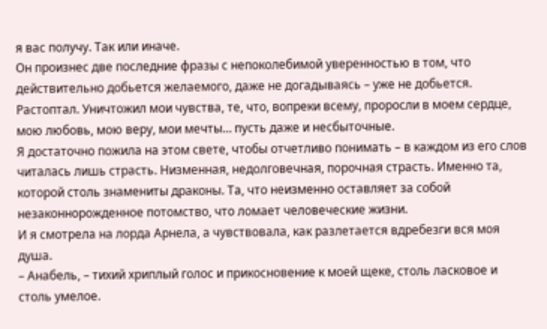я вас получу. Так или иначе.
Он произнес две последние фразы с непоколебимой уверенностью в том, что действительно добьется желаемого, даже не догадываясь – уже не добьется.
Растоптал. Уничтожил мои чувства, те, что, вопреки всему, проросли в моем сердце, мою любовь, мою веру, мои мечты… пусть даже и несбыточные.
Я достаточно пожила на этом свете, чтобы отчетливо понимать – в каждом из его слов читалась лишь страсть. Низменная, недолговечная, порочная страсть. Именно та, которой столь знамениты драконы. Та, что неизменно оставляет за собой незаконнорожденное потомство, что ломает человеческие жизни.
И я смотрела на лорда Арнела, а чувствовала, как разлетается вдребезги вся моя душа.
– Анабель, – тихий хриплый голос и прикосновение к моей щеке, столь ласковое и столь умелое.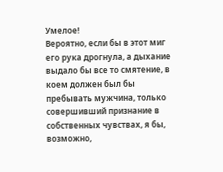Умелое!
Вероятно, если бы в этот миг его рука дрогнула, а дыхание выдало бы все то смятение, в коем должен был бы пребывать мужчина, только совершивший признание в собственных чувствах, я бы, возможно,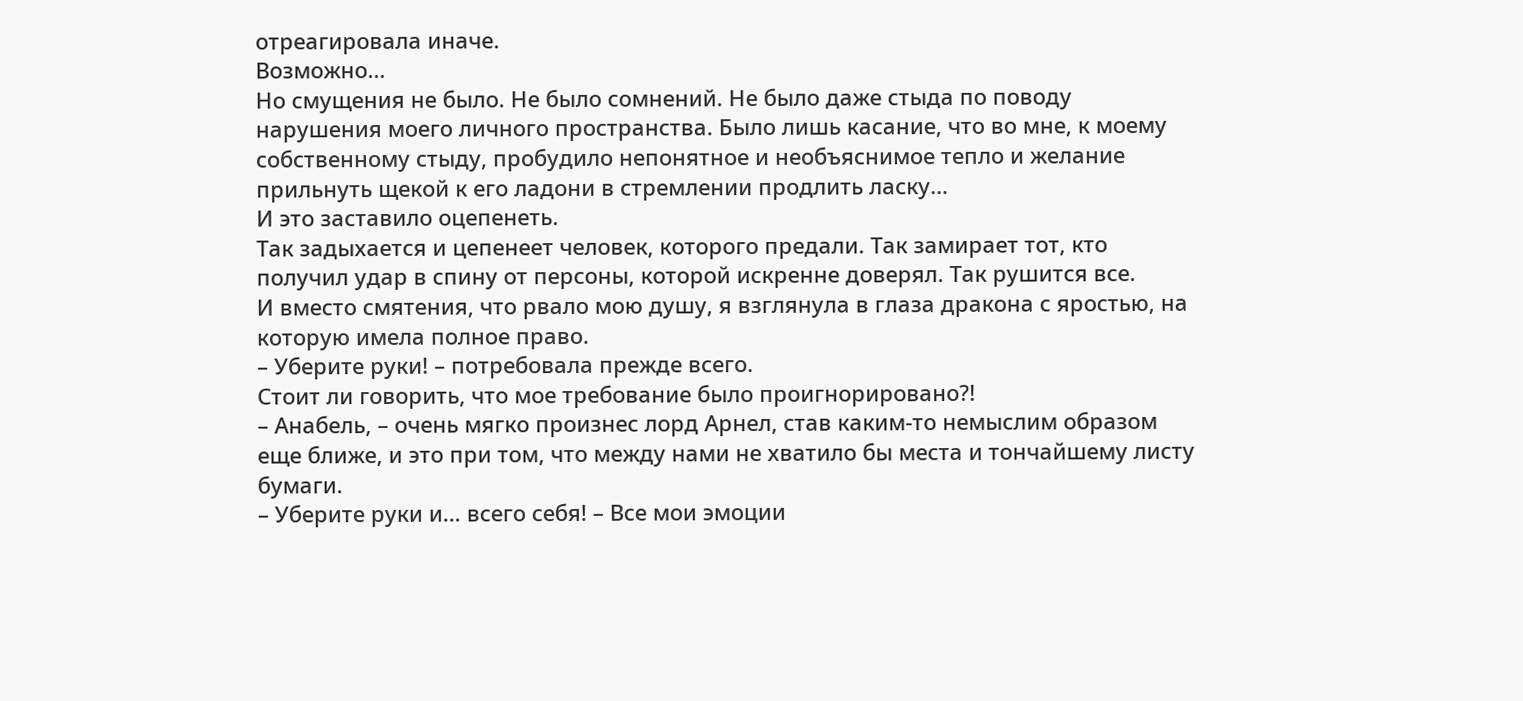отреагировала иначе.
Возможно…
Но смущения не было. Не было сомнений. Не было даже стыда по поводу нарушения моего личного пространства. Было лишь касание, что во мне, к моему собственному стыду, пробудило непонятное и необъяснимое тепло и желание прильнуть щекой к его ладони в стремлении продлить ласку…
И это заставило оцепенеть.
Так задыхается и цепенеет человек, которого предали. Так замирает тот, кто получил удар в спину от персоны, которой искренне доверял. Так рушится все.
И вместо смятения, что рвало мою душу, я взглянула в глаза дракона с яростью, на которую имела полное право.
– Уберите руки! – потребовала прежде всего.
Стоит ли говорить, что мое требование было проигнорировано?!
– Анабель, – очень мягко произнес лорд Арнел, став каким-то немыслим образом еще ближе, и это при том, что между нами не хватило бы места и тончайшему листу бумаги.
– Уберите руки и… всего себя! – Все мои эмоции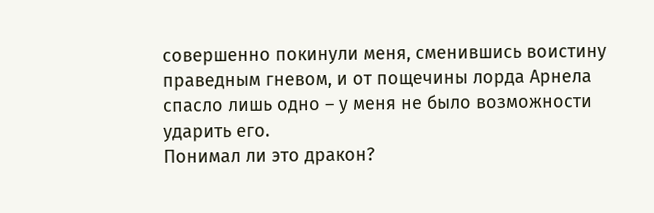совершенно покинули меня, сменившись воистину праведным гневом, и от пощечины лорда Арнела спасло лишь одно – у меня не было возможности ударить его.
Понимал ли это дракон?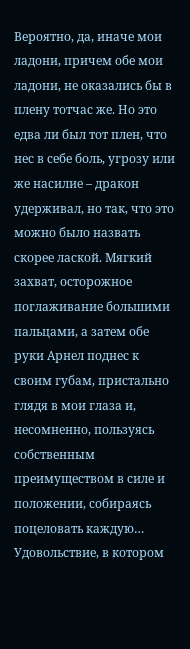Вероятно, да, иначе мои ладони, причем обе мои ладони, не оказались бы в плену тотчас же. Но это едва ли был тот плен, что нес в себе боль, угрозу или же насилие – дракон удерживал, но так, что это можно было назвать скорее лаской. Мягкий захват, осторожное поглаживание большими пальцами, а затем обе руки Арнел поднес к своим губам, пристально глядя в мои глаза и, несомненно, пользуясь собственным преимуществом в силе и положении, собираясь поцеловать каждую…
Удовольствие, в котором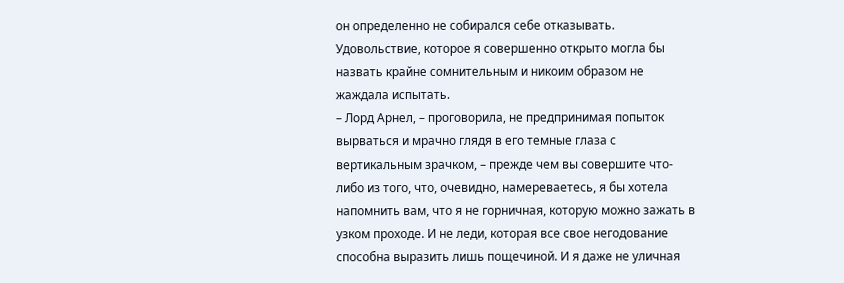он определенно не собирался себе отказывать.
Удовольствие, которое я совершенно открыто могла бы назвать крайне сомнительным и никоим образом не жаждала испытать.
– Лорд Арнел, – проговорила, не предпринимая попыток вырваться и мрачно глядя в его темные глаза с вертикальным зрачком, – прежде чем вы совершите что-либо из того, что, очевидно, намереваетесь, я бы хотела напомнить вам, что я не горничная, которую можно зажать в узком проходе. И не леди, которая все свое негодование способна выразить лишь пощечиной. И я даже не уличная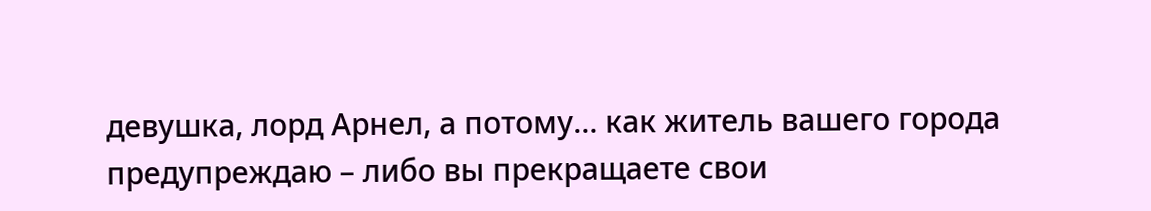девушка, лорд Арнел, а потому… как житель вашего города предупреждаю – либо вы прекращаете свои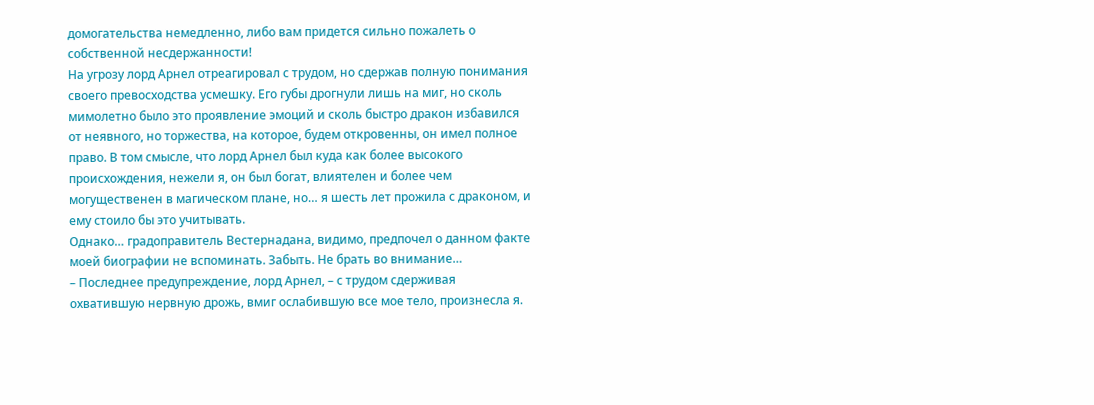домогательства немедленно, либо вам придется сильно пожалеть о собственной несдержанности!
На угрозу лорд Арнел отреагировал с трудом, но сдержав полную понимания своего превосходства усмешку. Его губы дрогнули лишь на миг, но сколь мимолетно было это проявление эмоций и сколь быстро дракон избавился от неявного, но торжества, на которое, будем откровенны, он имел полное право. В том смысле, что лорд Арнел был куда как более высокого происхождения, нежели я, он был богат, влиятелен и более чем могущественен в магическом плане, но… я шесть лет прожила с драконом, и ему стоило бы это учитывать.
Однако… градоправитель Вестернадана, видимо, предпочел о данном факте моей биографии не вспоминать. Забыть. Не брать во внимание…
– Последнее предупреждение, лорд Арнел, – с трудом сдерживая охватившую нервную дрожь, вмиг ослабившую все мое тело, произнесла я.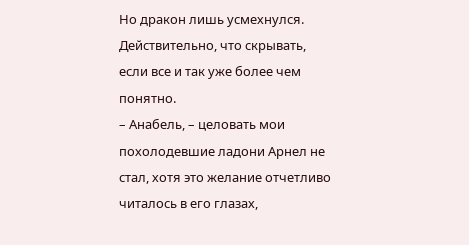Но дракон лишь усмехнулся. Действительно, что скрывать, если все и так уже более чем понятно.
– Анабель, – целовать мои похолодевшие ладони Арнел не стал, хотя это желание отчетливо читалось в его глазах,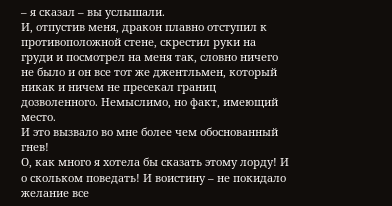– я сказал – вы услышали.
И, отпустив меня, дракон плавно отступил к противоположной стене, скрестил руки на груди и посмотрел на меня так, словно ничего не было и он все тот же джентльмен, который никак и ничем не пресекал границ дозволенного. Немыслимо, но факт, имеющий место.
И это вызвало во мне более чем обоснованный гнев!
О, как много я хотела бы сказать этому лорду! И о скольком поведать! И воистину – не покидало желание все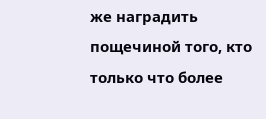же наградить пощечиной того, кто только что более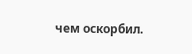чем оскорбил.